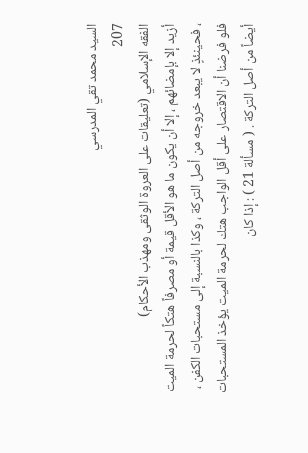السيد محمد تقي المدرسي
207
الفقه الإسلامي (تعليقات على العروة الوثقى ومهذب الأحكام)
أزيد إلا بإمضائهم ، إلا أن يكون ما هو الأقل قيمة أو مصرفاً هتكاً لحرمة الميت ، فحينئذٍ لا يبعد خروجه من أصل التركة ، وكذا بالنسبة إلى مستحبات الكفن ، فلو فرضنا أن الاقتصار على أقل الواجب هتك لحرمة الميت يؤخذ المستحبات أيضاً من أصل التركة . ( مسألة 21 ) : إذا كان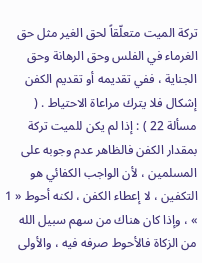تركة الميت متعلّقاً لحق الغير مثل حق الغرماء في الفلس وحق الرهانة وحق الجناية ، ففي تقديمه أو تقديم الكفن إشكال فلا يترك مراعاة الاحتياط . ( مسألة 22 ) : إذا لم يكن للميت تركة بمقدار الكفن فالظاهر عدم وجوبه على المسلمين ، لأن الواجب الكفائي هو التكفين ، لا إعطاء الكفن ، لكنه أحوط « 1 » ، وإذا كان هناك من سهم سبيل الله من الزكاة فالأحوط صرفه فيه ، والأولى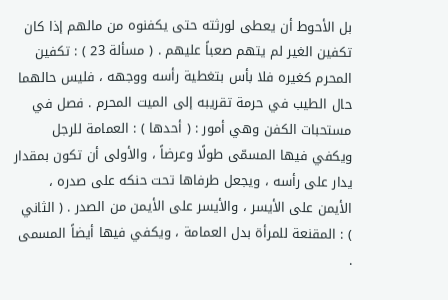بل الأحوط أن يعطى لورثته حتى يكفنوه من مالهم إذا كان تكفين الغير لم يتهم صعباً عليهم . ( مسألة 23 ) : تكفين المحرم كغيره فلا بأس بتغطية رأسه ووجهه ، فليس حالهما حال الطيب في حرمة تقريبه إلى الميت المحرم . فصل في مستحبات الكفن وهي أمور : ( أحدها ) : العمامة للرجل ويكفي فيها المسمّى طولًا وعرضاً ، والأولى أن تكون بمقدار يدار على رأسه ، ويجعل طرفاها تحت حنكه على صدره ، الأيمن على الأيسر ، والأيسر على الأيمن من الصدر . ( الثاني ) : المقنعة للمرأة بدل العمامة ، ويكفي فيها أيضاً المسمى .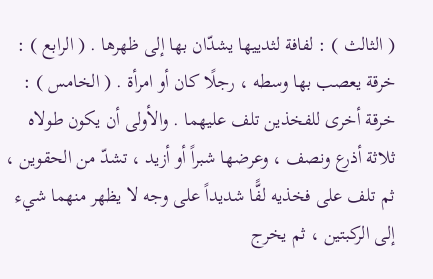( الثالث ) : لفافة لثدييها يشدّان بها إلى ظهرها . ( الرابع ) : خرقة يعصب بها وسطه ، رجلًا كان أو امرأة . ( الخامس ) : خرقة أخرى للفخذين تلف عليهما . والأولى أن يكون طولاه ثلاثة أذرع ونصف ، وعرضها شبراً أو أزيد ، تشدّ من الحقوين ، ثم تلف على فخذيه لفًّا شديداً على وجه لا يظهر منهما شيء إلى الركبتين ، ثم يخرج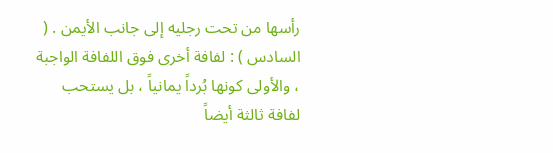رأسها من تحت رجليه إلى جانب الأيمن . ( السادس ) : لفافة أخرى فوق اللفافة الواجبة ، والأولى كونها بُرداً يمانياً ، بل يستحب لفافة ثالثة أيضاً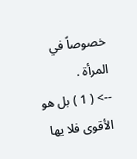خصوصاً في المرأة .
--> ( 1 ) بل هو الأقوى فلا يها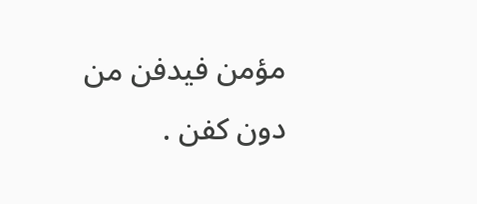مؤمن فيدفن من دون كفن .